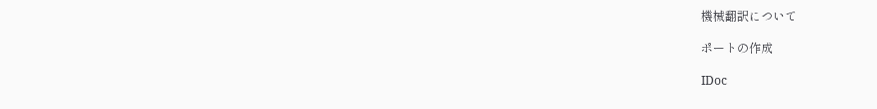機械翻訳について

ポートの作成

IDoc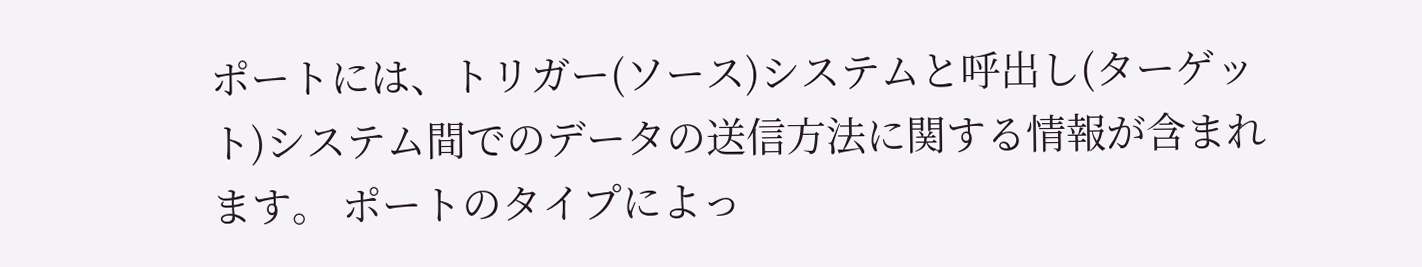ポートには、トリガー(ソース)システムと呼出し(ターゲット)システム間でのデータの送信方法に関する情報が含まれます。 ポートのタイプによっ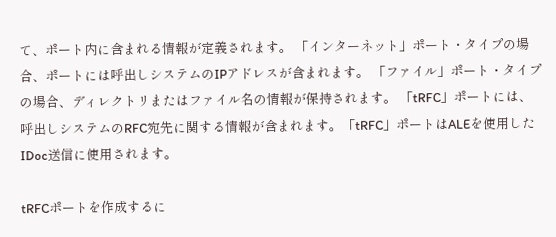て、ポート内に含まれる情報が定義されます。 「インターネット」ポート・タイプの場合、ポートには呼出しシステムのIPアドレスが含まれます。 「ファイル」ポート・タイプの場合、ディレクトリまたはファイル名の情報が保持されます。 「tRFC」ポートには、呼出しシステムのRFC宛先に関する情報が含まれます。「tRFC」ポートはALEを使用したIDoc送信に使用されます。

tRFCポートを作成するに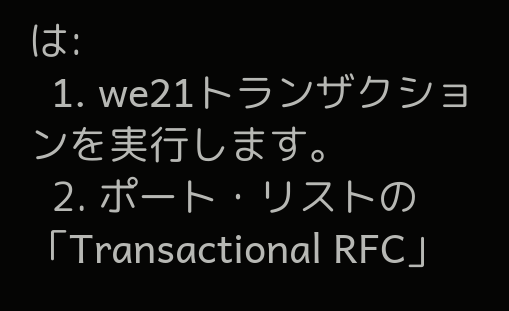は:
  1. we21トランザクションを実行します。
  2. ポート・リストの「Transactional RFC」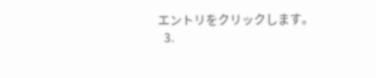エントリをクリックします。
  3.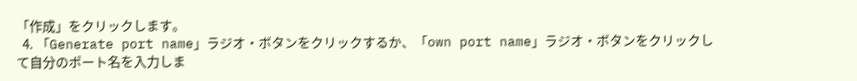「作成」をクリックします。
  4. 「Generate port name」ラジオ・ボタンをクリックするか、「own port name」ラジオ・ボタンをクリックして自分のポート名を入力しま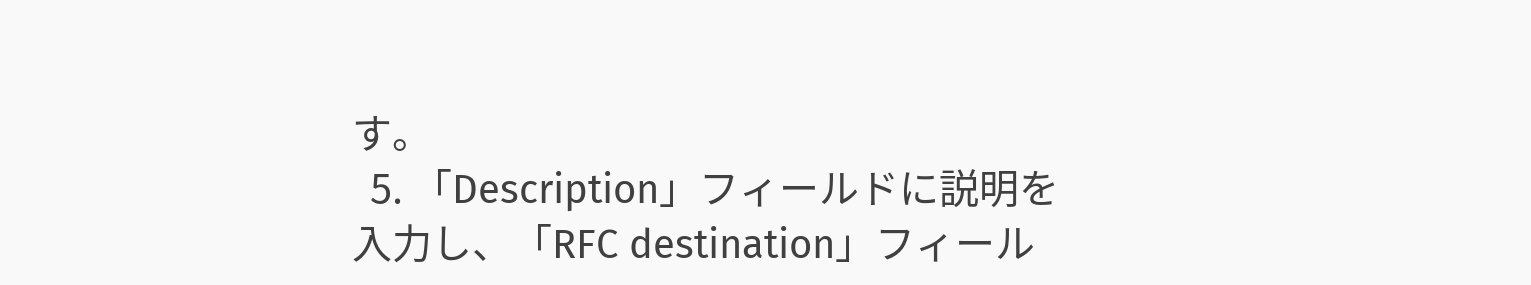す。
  5. 「Description」フィールドに説明を入力し、「RFC destination」フィール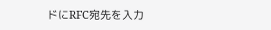ドにRFC宛先を入力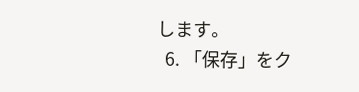します。
  6. 「保存」をク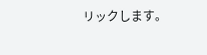リックします。